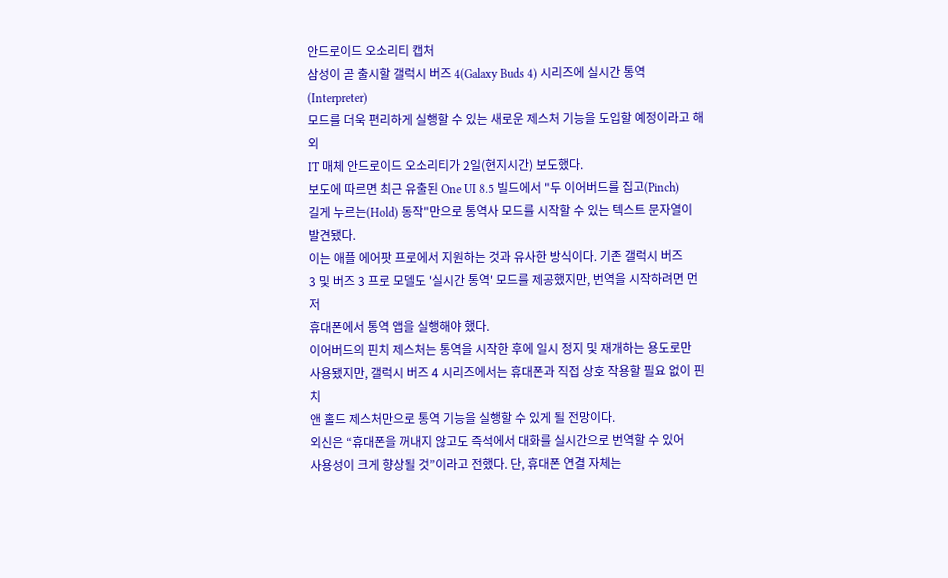안드로이드 오소리티 캡처
삼성이 곧 출시할 갤럭시 버즈 4(Galaxy Buds 4) 시리즈에 실시간 통역(Interpreter)
모드를 더욱 편리하게 실행할 수 있는 새로운 제스처 기능을 도입할 예정이라고 해외
IT 매체 안드로이드 오소리티가 2일(현지시간) 보도했다.
보도에 따르면 최근 유출된 One UI 8.5 빌드에서 "두 이어버드를 집고(Pinch)
길게 누르는(Hold) 동작"만으로 통역사 모드를 시작할 수 있는 텍스트 문자열이
발견됐다.
이는 애플 에어팟 프로에서 지원하는 것과 유사한 방식이다. 기존 갤럭시 버즈
3 및 버즈 3 프로 모델도 '실시간 통역' 모드를 제공했지만, 번역을 시작하려면 먼저
휴대폰에서 통역 앱을 실행해야 했다.
이어버드의 핀치 제스처는 통역을 시작한 후에 일시 정지 및 재개하는 용도로만
사용됐지만, 갤럭시 버즈 4 시리즈에서는 휴대폰과 직접 상호 작용할 필요 없이 핀치
앤 홀드 제스처만으로 통역 기능을 실행할 수 있게 될 전망이다.
외신은 “휴대폰을 꺼내지 않고도 즉석에서 대화를 실시간으로 번역할 수 있어
사용성이 크게 향상될 것”이라고 전했다. 단, 휴대폰 연결 자체는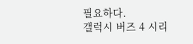필요하다.
갤럭시 버즈 4 시리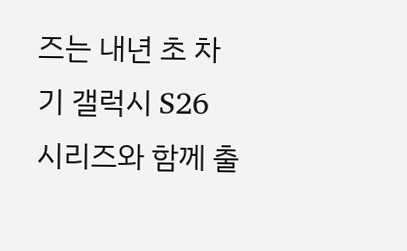즈는 내년 초 차기 갤럭시 S26 시리즈와 함께 출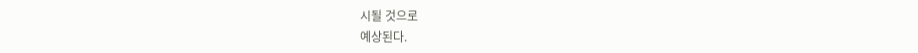시될 것으로
예상된다.